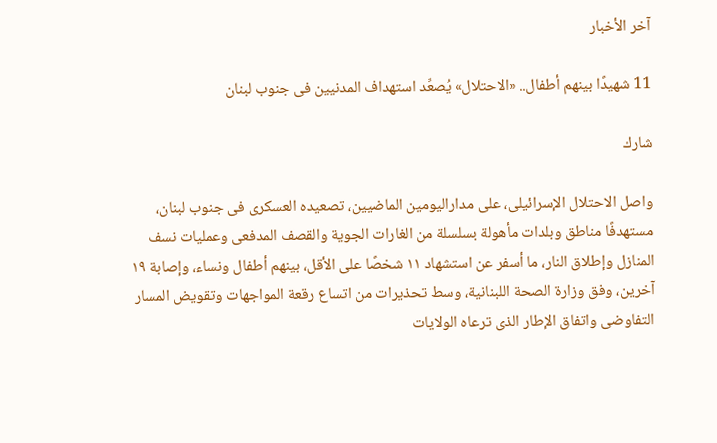آخر الأخبار

11 شهيدًا بينهم أطفال.. «الاحتلال» يُصعِّد استهداف المدنيين فى جنوب لبنان

شارك

واصل الاحتلال الإسرائيلى، على مداراليومين الماضيين، تصعيده العسكرى فى جنوب لبنان، مستهدفًا مناطق وبلدات مأهولة بسلسلة من الغارات الجوية والقصف المدفعى وعمليات نسف المنازل وإطلاق النار، ما أسفر عن استشهاد ١١ شخصًا على الأقل، بينهم أطفال ونساء، وإصابة ١٩ آخرين، وفق وزارة الصحة اللبنانية، وسط تحذيرات من اتساع رقعة المواجهات وتقويض المسار التفاوضى واتفاق الإطار الذى ترعاه الولايات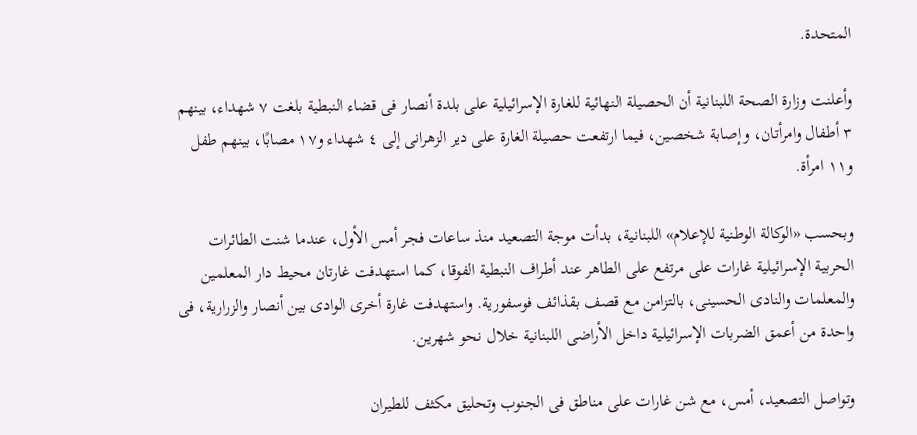المتحدة.

وأعلنت وزارة الصحة اللبنانية أن الحصيلة النهائية للغارة الإسرائيلية على بلدة أنصار فى قضاء النبطية بلغت ٧ شهداء، بينهم ٣ أطفال وامرأتان، وإصابة شخصين، فيما ارتفعت حصيلة الغارة على دير الزهرانى إلى ٤ شهداء و١٧ مصابًا، بينهم طفل و١١ امرأة.

وبحسب «الوكالة الوطنية للإعلام» اللبنانية، بدأت موجة التصعيد منذ ساعات فجر أمس الأول، عندما شنت الطائرات الحربية الإسرائيلية غارات على مرتفع على الطاهر عند أطراف النبطية الفوقا، كما استهدفت غارتان محيط دار المعلمين والمعلمات والنادى الحسينى، بالتزامن مع قصف بقذائف فوسفورية. واستهدفت غارة أخرى الوادى بين أنصار والزرارية، فى واحدة من أعمق الضربات الإسرائيلية داخل الأراضى اللبنانية خلال نحو شهرين.

وتواصل التصعيد، أمس، مع شن غارات على مناطق فى الجنوب وتحليق مكثف للطيران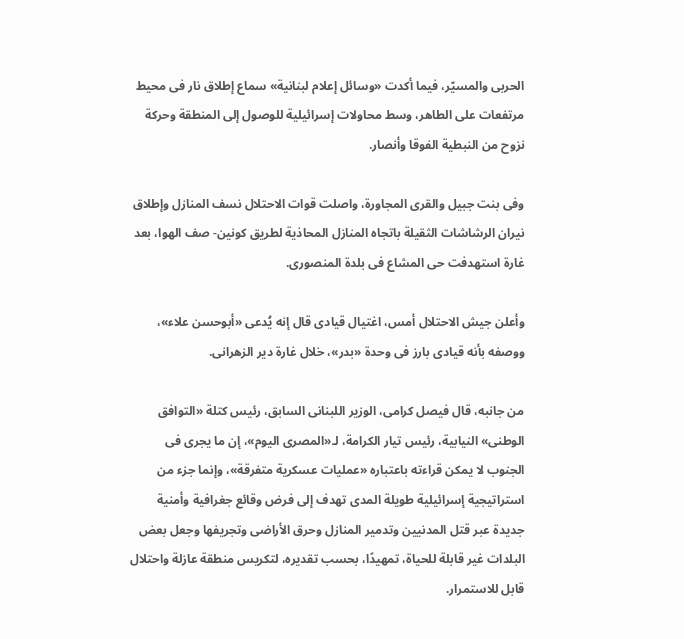الحربى والمسيّر، فيما أكدت «وسائل إعلام لبنانية» سماع إطلاق نار فى محيط مرتفعات على الطاهر، وسط محاولات إسرائيلية للوصول إلى المنطقة وحركة نزوح من النبطية الفوقا وأنصار.

وفى بنت جبيل والقرى المجاورة، واصلت قوات الاحتلال نسف المنازل وإطلاق نيران الرشاشات الثقيلة باتجاه المنازل المحاذية لطريق كونين- صف الهوا، بعد غارة استهدفت حى المشاع فى بلدة المنصورى.

وأعلن جيش الاحتلال أمس، اغتيال قيادى قال إنه يُدعى «أبوحسن علاء»، ووصفه بأنه قيادى بارز فى وحدة «بدر»، خلال غارة دير الزهرانى.

من جانبه، قال فيصل كرامى، الوزير اللبنانى السابق، رئيس كتلة «التوافق الوطنى» النيابية، رئيس تيار الكرامة، لـ«المصرى اليوم»، إن ما يجرى فى الجنوب لا يمكن قراءته باعتباره «عمليات عسكرية متفرقة»، وإنما جزء من استراتيجية إسرائيلية طويلة المدى تهدف إلى فرض وقائع جغرافية وأمنية جديدة عبر قتل المدنيين وتدمير المنازل وحرق الأراضى وتجريفها وجعل بعض البلدات غير قابلة للحياة، تمهيدًا، بحسب تقديره، لتكريس منطقة عازلة واحتلال قابل للاستمرار.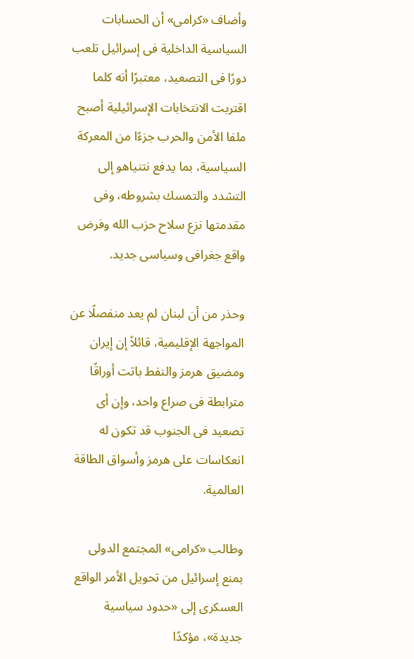وأضاف «كرامى» أن الحسابات السياسية الداخلية فى إسرائيل تلعب دورًا فى التصعيد، معتبرًا أنه كلما اقتربت الانتخابات الإسرائيلية أصبح ملفا الأمن والحرب جزءًا من المعركة السياسية، بما يدفع نتنياهو إلى التشدد والتمسك بشروطه، وفى مقدمتها نزع سلاح حزب الله وفرض واقع جغرافى وسياسى جديد.

وحذر من أن لبنان لم يعد منفصلًا عن المواجهة الإقليمية، قائلاً إن إيران ومضيق هرمز والنفط باتت أوراقًا مترابطة فى صراع واحد، وإن أى تصعيد فى الجنوب قد تكون له انعكاسات على هرمز وأسواق الطاقة العالمية.

وطالب «كرامى» المجتمع الدولى بمنع إسرائيل من تحويل الأمر الواقع العسكرى إلى «حدود سياسية جديدة»، مؤكدًا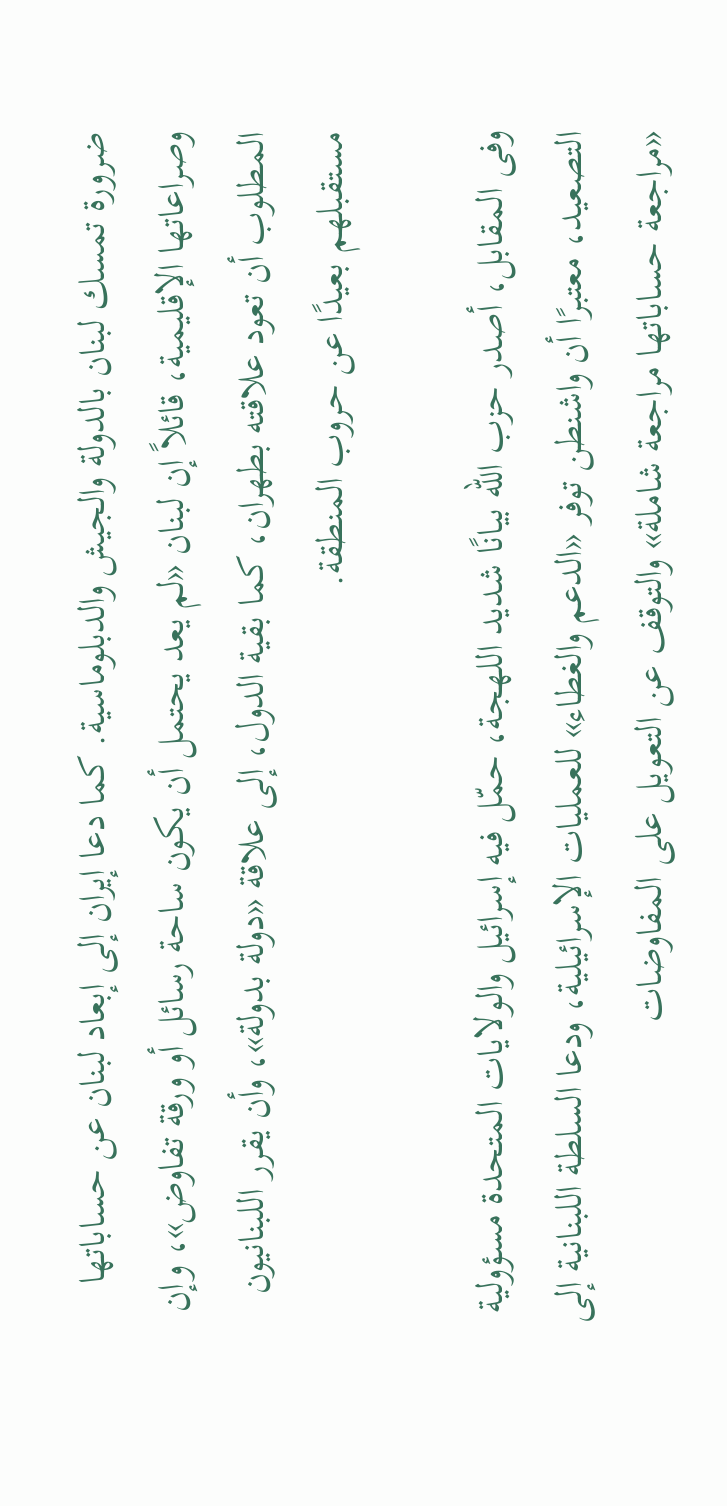ضرورة تمسك لبنان بالدولة والجيش والدبلوماسية. كما دعا إيران إلى إبعاد لبنان عن حساباتها وصراعاتها الإقليمية، قائلاً إن لبنان «لم يعد يحتمل أن يكون ساحة رسائل أو ورقة تفاوض»، وإن المطلوب أن تعود علاقته بطهران، كما بقية الدول، إلى علاقة «دولة بدولة»، وأن يقرر اللبنانيون مستقبلهم بعيدًا عن حروب المنطقة.

وفى المقابل، أصدر حزب الله بيانًا شديد اللهجة، حمّل فيه إسرائيل والولايات المتحدة مسؤولية التصعيد، معتبرًا أن واشنطن توفر «الدعم والغطاء» للعمليات الإسرائيلية، ودعا السلطة اللبنانية إلى «مراجعة حساباتها مراجعة شاملة» والتوقف عن التعويل على المفاوضات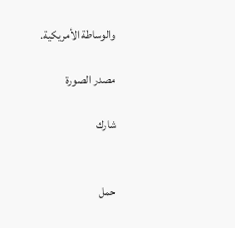والوساطة الأمريكية.

مصدر الصورة

شارك


حمل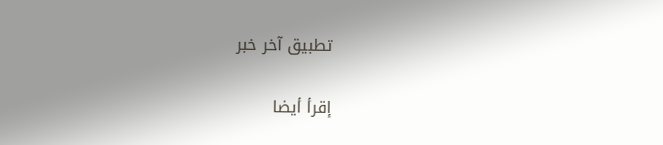تطبيق آخر خبر

إقرأ أيضا